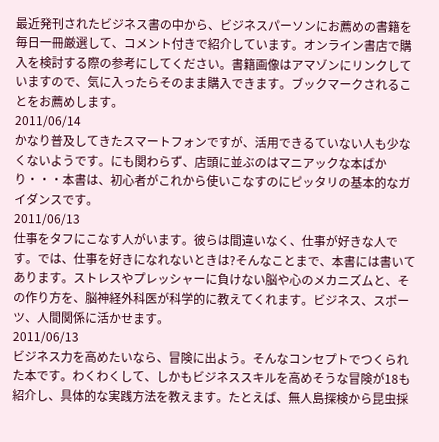最近発刊されたビジネス書の中から、ビジネスパーソンにお薦めの書籍を毎日一冊厳選して、コメント付きで紹介しています。オンライン書店で購入を検討する際の参考にしてください。書籍画像はアマゾンにリンクしていますので、気に入ったらそのまま購入できます。ブックマークされることをお薦めします。
2011/06/14
かなり普及してきたスマートフォンですが、活用できるていない人も少なくないようです。にも関わらず、店頭に並ぶのはマニアックな本ばかり・・・本書は、初心者がこれから使いこなすのにピッタリの基本的なガイダンスです。
2011/06/13
仕事をタフにこなす人がいます。彼らは間違いなく、仕事が好きな人です。では、仕事を好きになれないときは?そんなことまで、本書には書いてあります。ストレスやプレッシャーに負けない脳や心のメカニズムと、その作り方を、脳神経外科医が科学的に教えてくれます。ビジネス、スポーツ、人間関係に活かせます。
2011/06/13
ビジネス力を高めたいなら、冒険に出よう。そんなコンセプトでつくられた本です。わくわくして、しかもビジネススキルを高めそうな冒険が18も紹介し、具体的な実践方法を教えます。たとえば、無人島探検から昆虫採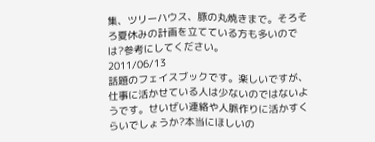集、ツリーハウス、豚の丸焼きまで。そろそろ夏休みの計画を立てている方も多いのでは?参考にしてください。
2011/06/13
話題のフェイスブックです。楽しいですが、仕事に活かせている人は少ないのではないようです。せいぜい連絡や人脈作りに活かすくらいでしょうか?本当にほしいの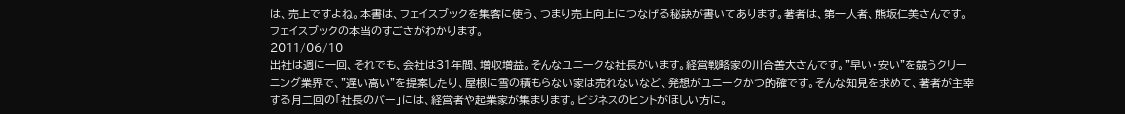は、売上ですよね。本書は、フェイスブックを集客に使う、つまり売上向上につなげる秘訣が書いてあります。著者は、第一人者、熊坂仁美さんです。フェイスブックの本当のすごさがわかります。
2011/06/10
出社は週に一回、それでも、会社は31年間、増収増益。そんなユニークな社長がいます。経営戦略家の川合善大さんです。"早い・安い"を競うクリーニング業界で、"遅い高い"を提案したり、屋根に雪の積もらない家は売れないなど、発想がユニークかつ的確です。そんな知見を求めて、著者が主宰する月二回の「社長のバー」には、経営者や起業家が集まります。ビジネスのヒントがほしい方に。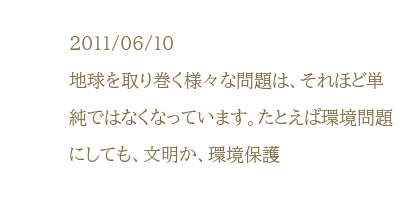2011/06/10
地球を取り巻く様々な問題は、それほど単純ではなくなっています。たとえば環境問題にしても、文明か、環境保護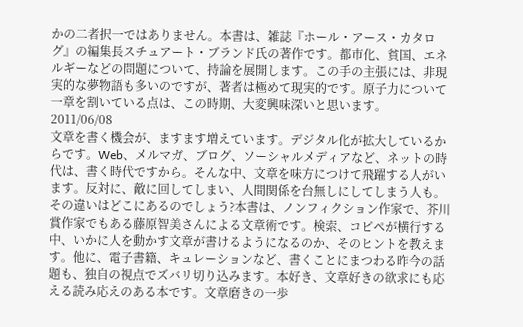かの二者択一ではありません。本書は、雑誌『ホール・アース・カタログ』の編集長スチュアート・ブランド氏の著作です。都市化、貧国、エネルギーなどの問題について、持論を展開します。この手の主張には、非現実的な夢物語も多いのですが、著者は極めて現実的です。原子力について一章を割いている点は、この時期、大変興味深いと思います。
2011/06/08
文章を書く機会が、ますます増えています。デジタル化が拡大しているからです。Web、メルマガ、ブログ、ソーシャルメディアなど、ネットの時代は、書く時代ですから。そんな中、文章を味方につけて飛躍する人がいます。反対に、敵に回してしまい、人間関係を台無しにしてしまう人も。その違いはどこにあるのでしょう?本書は、ノンフィクション作家で、芥川賞作家でもある藤原智美さんによる文章術です。検索、コピペが横行する中、いかに人を動かす文章が書けるようになるのか、そのヒントを教えます。他に、電子書籍、キュレーションなど、書くことにまつわる昨今の話題も、独自の視点でズバリ切り込みます。本好き、文章好きの欲求にも応える読み応えのある本です。文章磨きの一歩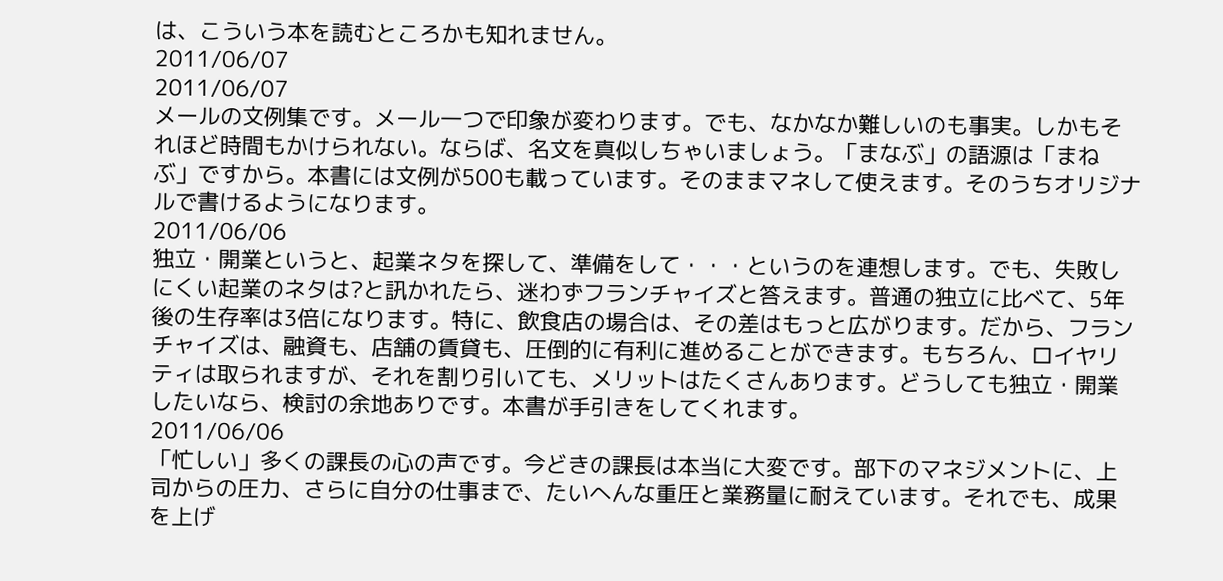は、こういう本を読むところかも知れません。
2011/06/07
2011/06/07
メールの文例集です。メール一つで印象が変わります。でも、なかなか難しいのも事実。しかもそれほど時間もかけられない。ならば、名文を真似しちゃいましょう。「まなぶ」の語源は「まねぶ」ですから。本書には文例が500も載っています。そのままマネして使えます。そのうちオリジナルで書けるようになります。
2011/06/06
独立・開業というと、起業ネタを探して、準備をして・・・というのを連想します。でも、失敗しにくい起業のネタは?と訊かれたら、迷わずフランチャイズと答えます。普通の独立に比べて、5年後の生存率は3倍になります。特に、飲食店の場合は、その差はもっと広がります。だから、フランチャイズは、融資も、店舗の賃貸も、圧倒的に有利に進めることができます。もちろん、ロイヤリティは取られますが、それを割り引いても、メリットはたくさんあります。どうしても独立・開業したいなら、検討の余地ありです。本書が手引きをしてくれます。
2011/06/06
「忙しい」多くの課長の心の声です。今どきの課長は本当に大変です。部下のマネジメントに、上司からの圧力、さらに自分の仕事まで、たいへんな重圧と業務量に耐えています。それでも、成果を上げ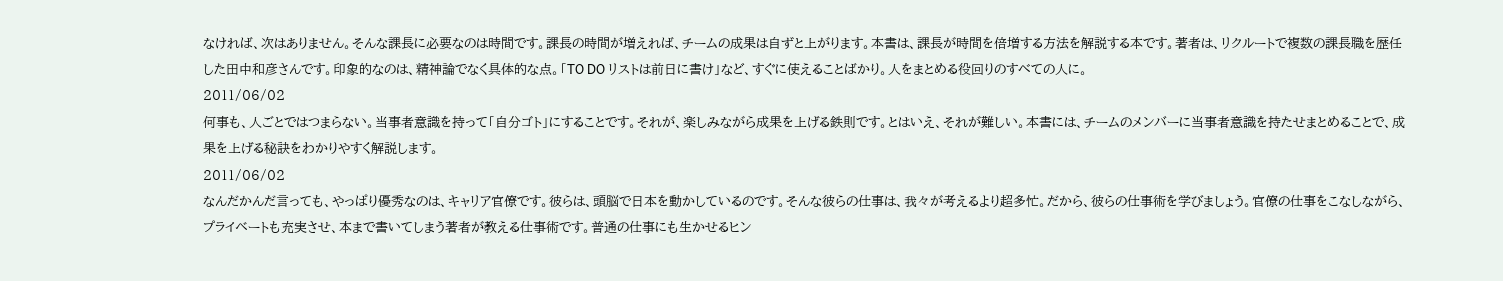なければ、次はありません。そんな課長に必要なのは時間です。課長の時間が増えれば、チームの成果は自ずと上がります。本書は、課長が時間を倍増する方法を解説する本です。著者は、リクルートで複数の課長職を歴任した田中和彦さんです。印象的なのは、精神論でなく具体的な点。「TO DO リストは前日に書け」など、すぐに使えることばかり。人をまとめる役回りのすべての人に。
2011/06/02
何事も、人ごとではつまらない。当事者意識を持って「自分ゴト」にすることです。それが、楽しみながら成果を上げる鉄則です。とはいえ、それが難しい。本書には、チームのメンバーに当事者意識を持たせまとめることで、成果を上げる秘訣をわかりやすく解説します。
2011/06/02
なんだかんだ言っても、やっぱり優秀なのは、キャリア官僚です。彼らは、頭脳で日本を動かしているのです。そんな彼らの仕事は、我々が考えるより超多忙。だから、彼らの仕事術を学びましょう。官僚の仕事をこなしながら、プライベートも充実させ、本まで書いてしまう著者が教える仕事術です。普通の仕事にも生かせるヒン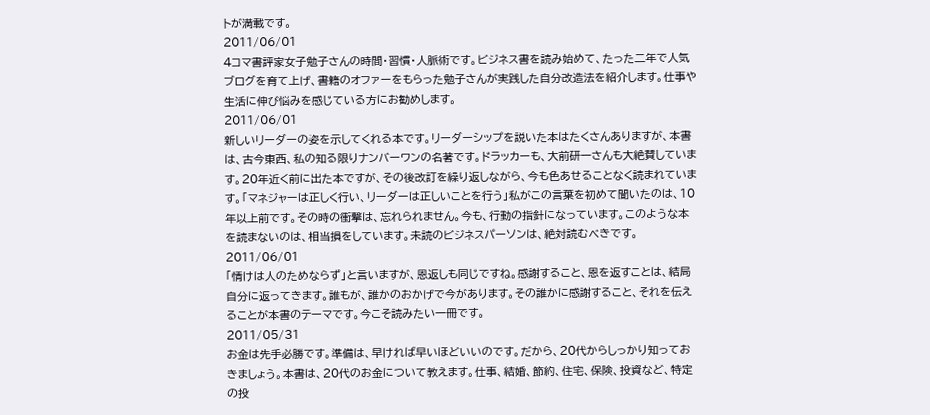トが満載です。
2011/06/01
4コマ書評家女子勉子さんの時間・習慣・人脈術です。ビジネス書を読み始めて、たった二年で人気ブログを育て上げ、書籍のオファーをもらった勉子さんが実践した自分改造法を紹介します。仕事や生活に伸び悩みを感じている方にお勧めします。
2011/06/01
新しいリーダーの姿を示してくれる本です。リーダーシップを説いた本はたくさんありますが、本書は、古今東西、私の知る限りナンバーワンの名著です。ドラッカーも、大前研一さんも大絶賛しています。20年近く前に出た本ですが、その後改訂を繰り返しながら、今も色あせることなく読まれています。「マネジャーは正しく行い、リーダーは正しいことを行う」私がこの言葉を初めて聞いたのは、10年以上前です。その時の衝撃は、忘れられません。今も、行動の指針になっています。このような本を読まないのは、相当損をしています。未読のビジネスパーソンは、絶対読むべきです。
2011/06/01
「情けは人のためならず」と言いますが、恩返しも同じですね。感謝すること、恩を返すことは、結局自分に返ってきます。誰もが、誰かのおかげで今があります。その誰かに感謝すること、それを伝えることが本書のテーマです。今こそ読みたい一冊です。
2011/05/31
お金は先手必勝です。準備は、早ければ早いほどいいのです。だから、20代からしっかり知っておきましょう。本書は、20代のお金について教えます。仕事、結婚、節約、住宅、保険、投資など、特定の投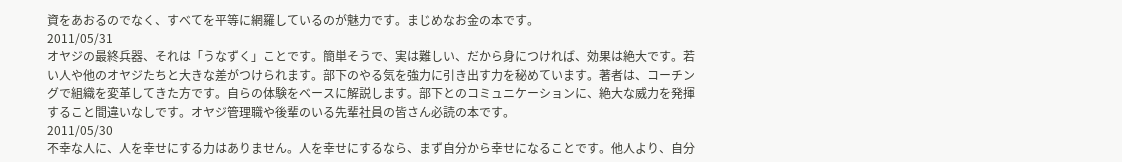資をあおるのでなく、すべてを平等に網羅しているのが魅力です。まじめなお金の本です。
2011/05/31
オヤジの最終兵器、それは「うなずく」ことです。簡単そうで、実は難しい、だから身につければ、効果は絶大です。若い人や他のオヤジたちと大きな差がつけられます。部下のやる気を強力に引き出す力を秘めています。著者は、コーチングで組織を変革してきた方です。自らの体験をベースに解説します。部下とのコミュニケーションに、絶大な威力を発揮すること間違いなしです。オヤジ管理職や後輩のいる先輩社員の皆さん必読の本です。
2011/05/30
不幸な人に、人を幸せにする力はありません。人を幸せにするなら、まず自分から幸せになることです。他人より、自分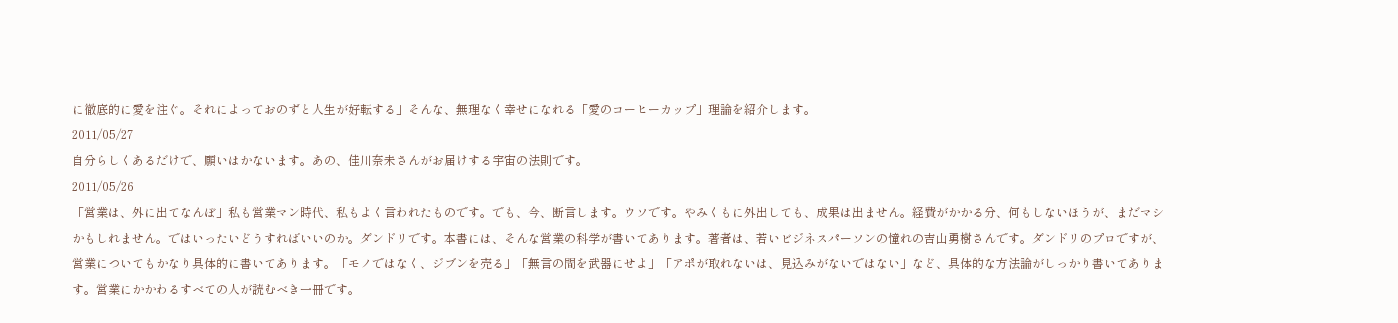に徹底的に愛を注ぐ。それによっておのずと人生が好転する」そんな、無理なく幸せになれる「愛のコーヒーカップ」理論を紹介します。
2011/05/27
自分らしくあるだけで、願いはかないます。あの、佳川奈未さんがお届けする宇宙の法則です。
2011/05/26
「営業は、外に出てなんぼ」私も営業マン時代、私もよく言われたものです。でも、今、断言します。ウソです。やみくもに外出しても、成果は出ません。経費がかかる分、何もしないほうが、まだマシかもしれません。ではいったいどうすればいいのか。ダンドリです。本書には、そんな営業の科学が書いてあります。著者は、若いビジネスパーソンの憧れの吉山勇樹さんです。ダンドリのプロですが、営業についてもかなり具体的に書いてあります。「モノではなく、ジブンを売る」「無言の間を武器にせよ」「アポが取れないは、見込みがないではない」など、具体的な方法論がしっかり書いてあります。営業にかかわるすべての人が読むべき一冊です。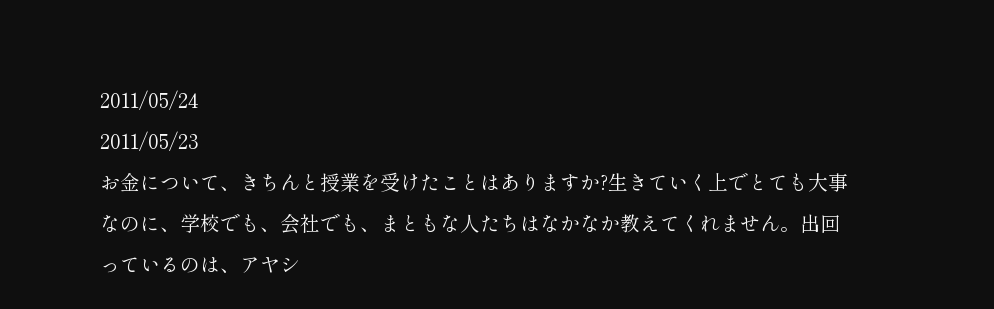2011/05/24
2011/05/23
お金について、きちんと授業を受けたことはありますか?生きていく上でとても大事なのに、学校でも、会社でも、まともな人たちはなかなか教えてくれません。出回っているのは、アヤシ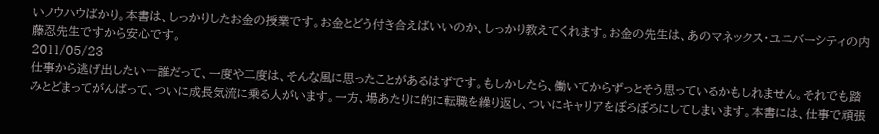いノウハウばかり。本書は、しっかりしたお金の授業です。お金とどう付き合えばいいのか、しっかり教えてくれます。お金の先生は、あのマネックス・ユニバーシティの内藤忍先生ですから安心です。
2011/05/23
仕事から逃げ出したい―誰だって、一度や二度は、そんな風に思ったことがあるはずです。もしかしたら、働いてからずっとそう思っているかもしれません。それでも踏みとどまってがんばって、ついに成長気流に乗る人がいます。一方、場あたりに的に転職を繰り返し、ついにキャリアをぼろぼろにしてしまいます。本書には、仕事で頑張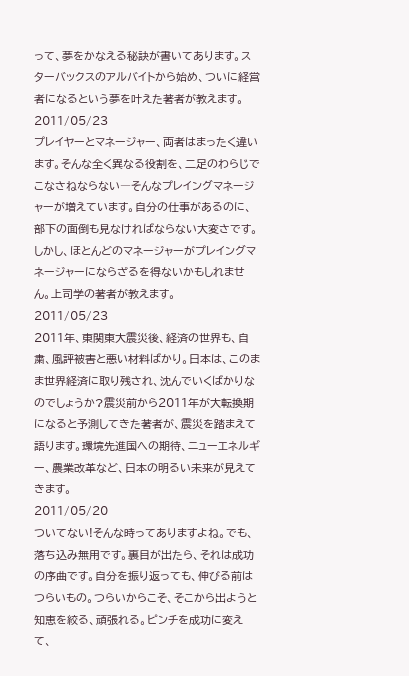って、夢をかなえる秘訣が書いてあります。スターバックスのアルバイトから始め、ついに経営者になるという夢を叶えた著者が教えます。
2011/05/23
プレイヤーとマネージャー、両者はまったく違います。そんな全く異なる役割を、二足のわらじでこなさねならない―そんなプレイングマネージャーが増えています。自分の仕事があるのに、部下の面倒も見なければならない大変さです。しかし、ほとんどのマネージャーがプレイングマネージャーにならざるを得ないかもしれません。上司学の著者が教えます。
2011/05/23
2011年、東関東大震災後、経済の世界も、自粛、風評被害と悪い材料ばかり。日本は、このまま世界経済に取り残され、沈んでいくばかりなのでしょうか?震災前から2011年が大転換期になると予測してきた著者が、震災を踏まえて語ります。環境先進国への期待、ニューエネルギー、農業改革など、日本の明るい未来が見えてきます。
2011/05/20
ついてない!そんな時ってありますよね。でも、落ち込み無用です。裏目が出たら、それは成功の序曲です。自分を振り返っても、伸びる前はつらいもの。つらいからこそ、そこから出ようと知恵を絞る、頑張れる。ピンチを成功に変えて、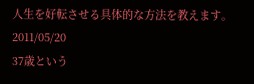人生を好転させる具体的な方法を教えます。
2011/05/20
37歳という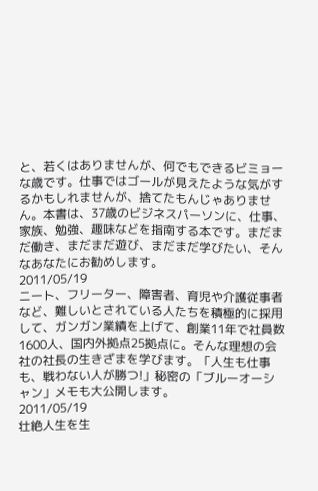と、若くはありませんが、何でもできるビミョーな歳です。仕事ではゴールが見えたような気がするかもしれませんが、捨てたもんじゃありません。本書は、37歳のビジネスパーソンに、仕事、家族、勉強、趣味などを指南する本です。まだまだ働き、まだまだ遊び、まだまだ学びたい、そんなあなたにお勧めします。
2011/05/19
ニート、フリーター、障害者、育児や介護従事者など、難しいとされている人たちを積極的に採用して、ガンガン業績を上げて、創業11年で社員数1600人、国内外拠点25拠点に。そんな理想の会社の社長の生きざまを学びます。「人生も仕事も、戦わない人が勝つ!」秘密の「ブルーオーシャン」メモも大公開します。
2011/05/19
壮絶人生を生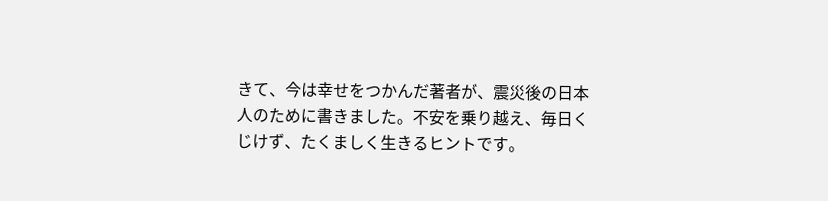きて、今は幸せをつかんだ著者が、震災後の日本人のために書きました。不安を乗り越え、毎日くじけず、たくましく生きるヒントです。